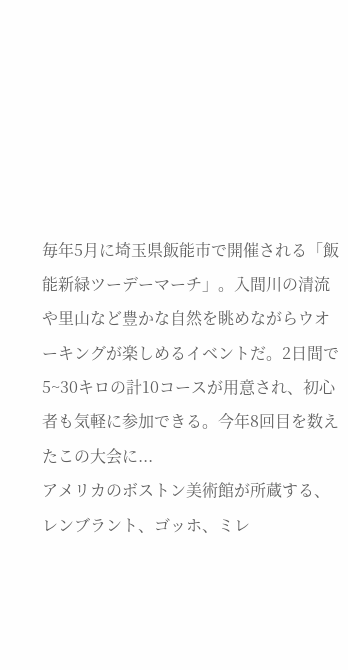毎年5月に埼玉県飯能市で開催される「飯能新緑ツーデーマーチ」。入間川の清流や里山など豊かな自然を眺めながらウオーキングが楽しめるイベントだ。2日間で5~30キロの計10コースが用意され、初心者も気軽に参加できる。今年8回目を数えたこの大会に...
アメリカのボストン美術館が所蔵する、レンブラント、ゴッホ、ミレ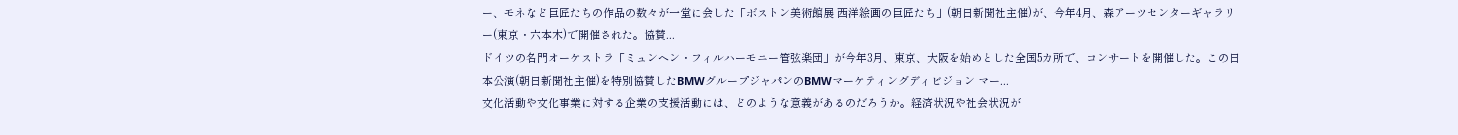ー、モネなど巨匠たちの作品の数々が一堂に会した「ボストン美術館展 西洋絵画の巨匠たち」(朝日新聞社主催)が、今年4月、森アーツセンターギャラリー(東京・六本木)で開催された。協賛...
ドイツの名門オーケストラ「ミュンヘン・フィルハーモニー管弦楽団」が今年3月、東京、大阪を始めとした全国5カ所で、コンサートを開催した。この日本公演(朝日新聞社主催)を特別協賛したBMWグループジャパンのBMWマーケティングディビジョン マー...
文化活動や文化事業に対する企業の支援活動には、どのような意義があるのだろうか。経済状況や社会状況が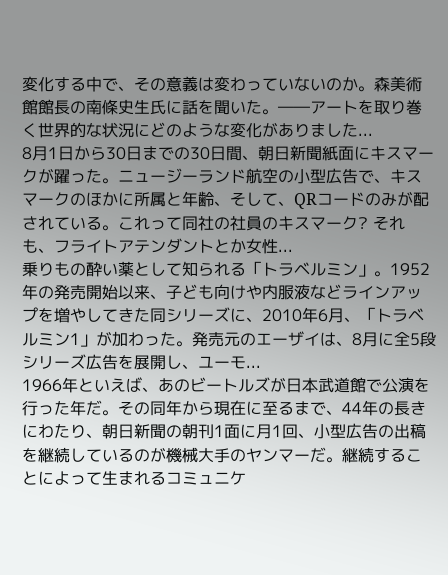変化する中で、その意義は変わっていないのか。森美術館館長の南條史生氏に話を聞いた。――アートを取り巻く世界的な状況にどのような変化がありました...
8月1日から30日までの30日間、朝日新聞紙面にキスマークが躍った。ニュージーランド航空の小型広告で、キスマークのほかに所属と年齢、そして、QRコードのみが配されている。これって同社の社員のキスマーク? それも、フライトアテンダントとか女性...
乗りもの酔い薬として知られる「トラベルミン」。1952年の発売開始以来、子ども向けや内服液などラインアップを増やしてきた同シリーズに、2010年6月、「トラベルミン1」が加わった。発売元のエーザイは、8月に全5段シリーズ広告を展開し、ユーモ...
1966年といえば、あのビートルズが日本武道館で公演を行った年だ。その同年から現在に至るまで、44年の長きにわたり、朝日新聞の朝刊1面に月1回、小型広告の出稿を継続しているのが機械大手のヤンマーだ。継続することによって生まれるコミュニケ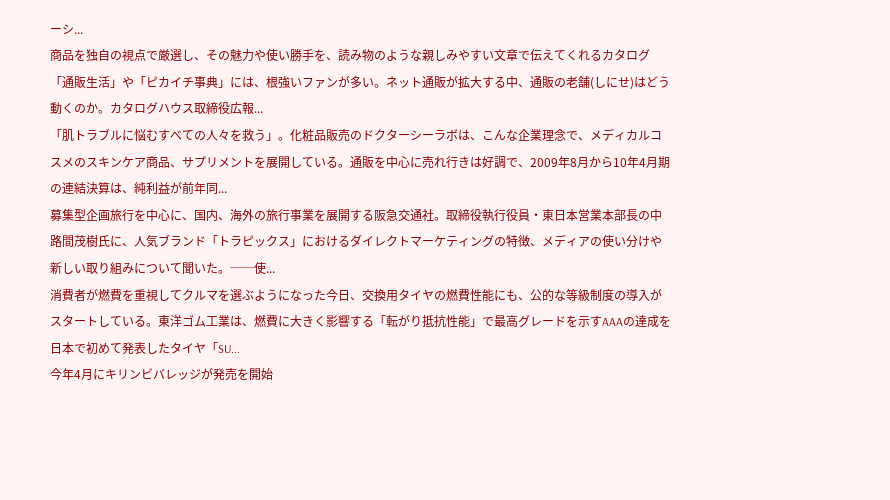ーシ...
商品を独自の視点で厳選し、その魅力や使い勝手を、読み物のような親しみやすい文章で伝えてくれるカタログ「通販生活」や「ピカイチ事典」には、根強いファンが多い。ネット通販が拡大する中、通販の老舗(しにせ)はどう動くのか。カタログハウス取締役広報...
「肌トラブルに悩むすべての人々を救う」。化粧品販売のドクターシーラボは、こんな企業理念で、メディカルコスメのスキンケア商品、サプリメントを展開している。通販を中心に売れ行きは好調で、2009年8月から10年4月期の連結決算は、純利益が前年同...
募集型企画旅行を中心に、国内、海外の旅行事業を展開する阪急交通社。取締役執行役員・東日本営業本部長の中路間茂樹氏に、人気ブランド「トラピックス」におけるダイレクトマーケティングの特徴、メディアの使い分けや新しい取り組みについて聞いた。──使...
消費者が燃費を重視してクルマを選ぶようになった今日、交換用タイヤの燃費性能にも、公的な等級制度の導入がスタートしている。東洋ゴム工業は、燃費に大きく影響する「転がり抵抗性能」で最高グレードを示すAAAの達成を日本で初めて発表したタイヤ「SU...
今年4月にキリンビバレッジが発売を開始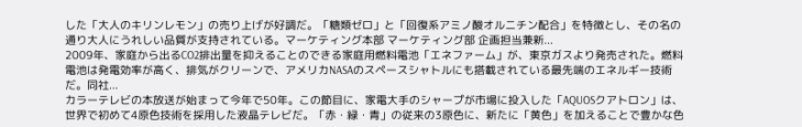した「大人のキリンレモン」の売り上げが好調だ。「糖類ゼロ」と「回復系アミノ酸オルニチン配合」を特徴とし、その名の通り大人にうれしい品質が支持されている。マーケティング本部 マーケティング部 企画担当兼新...
2009年、家庭から出るCO2排出量を抑えることのできる家庭用燃料電池「エネファーム」が、東京ガスより発売された。燃料電池は発電効率が高く、排気がクリーンで、アメリカNASAのスペースシャトルにも搭載されている最先端のエネルギー技術だ。同社...
カラーテレビの本放送が始まって今年で50年。この節目に、家電大手のシャープが市場に投入した「AQUOSクアトロン」は、世界で初めて4原色技術を採用した液晶テレビだ。「赤・緑・青」の従来の3原色に、新たに「黄色」を加えることで豊かな色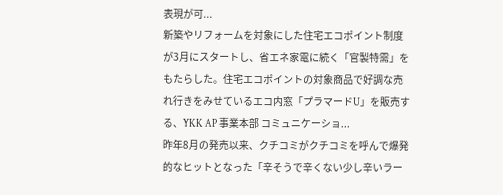表現が可...
新築やリフォームを対象にした住宅エコポイント制度が3月にスタートし、省エネ家電に続く「官製特需」をもたらした。住宅エコポイントの対象商品で好調な売れ行きをみせているエコ内窓「プラマードU」を販売する、YKK AP 事業本部 コミュニケーショ...
昨年8月の発売以来、クチコミがクチコミを呼んで爆発的なヒットとなった「辛そうで辛くない少し辛いラー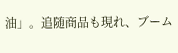油」。追随商品も現れ、ブーム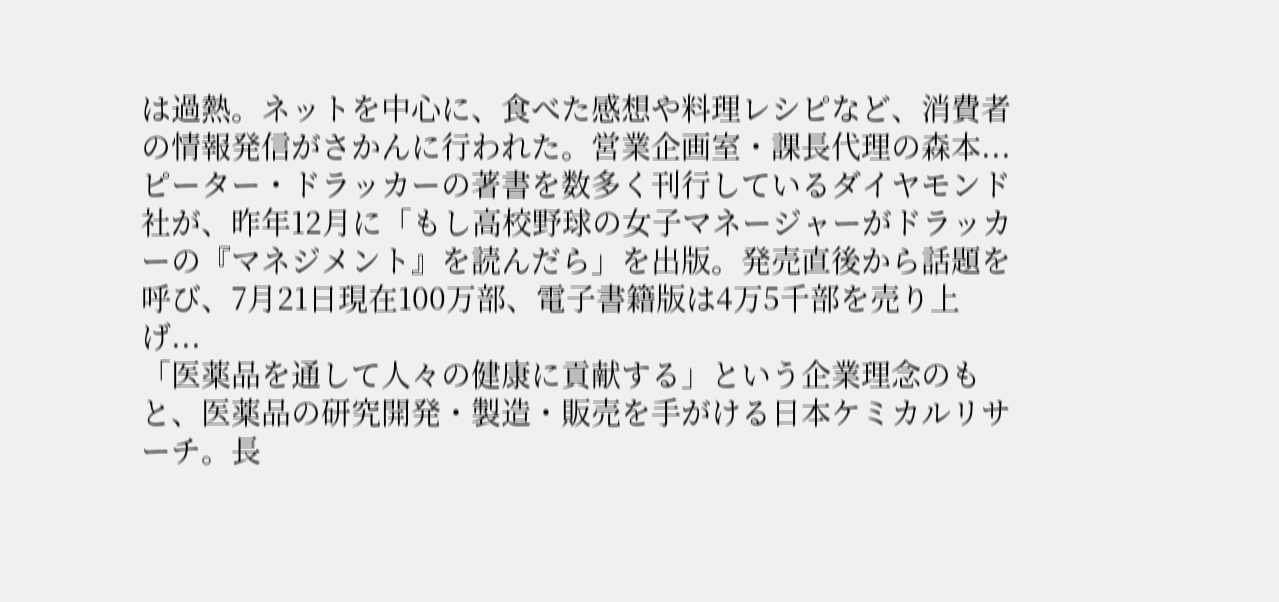は過熱。ネットを中心に、食べた感想や料理レシピなど、消費者の情報発信がさかんに行われた。営業企画室・課長代理の森本...
ピーター・ドラッカーの著書を数多く刊行しているダイヤモンド社が、昨年12月に「もし高校野球の女子マネージャーがドラッカーの『マネジメント』を読んだら」を出版。発売直後から話題を呼び、7月21日現在100万部、電子書籍版は4万5千部を売り上げ...
「医薬品を通して人々の健康に貢献する」という企業理念のもと、医薬品の研究開発・製造・販売を手がける日本ケミカルリサーチ。長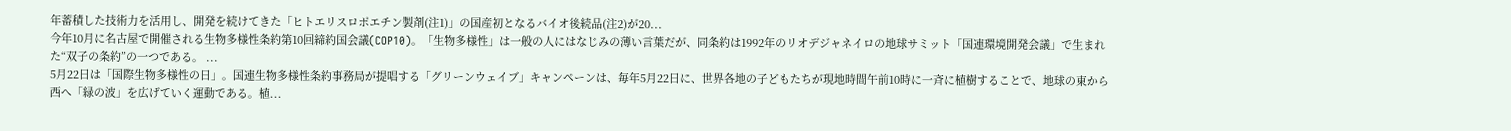年蓄積した技術力を活用し、開発を続けてきた「ヒトエリスロポエチン製剤(注1)」の国産初となるバイオ後続品(注2)が20...
今年10月に名古屋で開催される生物多様性条約第10回締約国会議(COP10)。「生物多様性」は一般の人にはなじみの薄い言葉だが、同条約は1992年のリオデジャネイロの地球サミット「国連環境開発会議」で生まれた“双子の条約”の一つである。 ...
5月22日は「国際生物多様性の日」。国連生物多様性条約事務局が提唱する「グリーンウェイブ」キャンペーンは、毎年5月22日に、世界各地の子どもたちが現地時間午前10時に一斉に植樹することで、地球の東から西へ「緑の波」を広げていく運動である。植...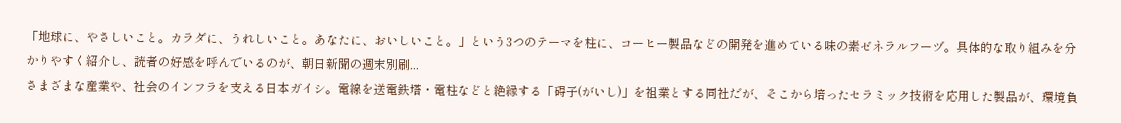「地球に、やさしいこと。カラダに、うれしいこと。あなたに、おいしいこと。」という3つのテーマを柱に、コーヒー製品などの開発を進めている味の素ゼネラルフーヅ。具体的な取り組みを分かりやすく紹介し、読者の好感を呼んでいるのが、朝日新聞の週末別刷...
さまざまな産業や、社会のインフラを支える日本ガイシ。電線を送電鉄塔・電柱などと絶縁する「碍子(がいし)」を祖業とする同社だが、そこから培ったセラミック技術を応用した製品が、環境負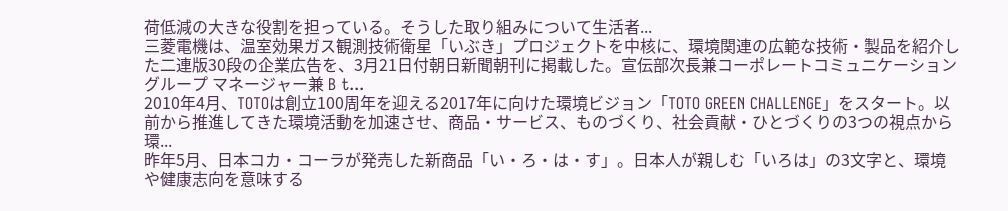荷低減の大きな役割を担っている。そうした取り組みについて生活者...
三菱電機は、温室効果ガス観測技術衛星「いぶき」プロジェクトを中核に、環境関連の広範な技術・製品を紹介した二連版30段の企業広告を、3月21日付朝日新聞朝刊に掲載した。宣伝部次長兼コーポレートコミュニケーショングループ マネージャー兼 B t...
2010年4月、TOTOは創立100周年を迎える2017年に向けた環境ビジョン「TOTO GREEN CHALLENGE」をスタート。以前から推進してきた環境活動を加速させ、商品・サービス、ものづくり、社会貢献・ひとづくりの3つの視点から環...
昨年5月、日本コカ・コーラが発売した新商品「い・ろ・は・す」。日本人が親しむ「いろは」の3文字と、環境や健康志向を意味する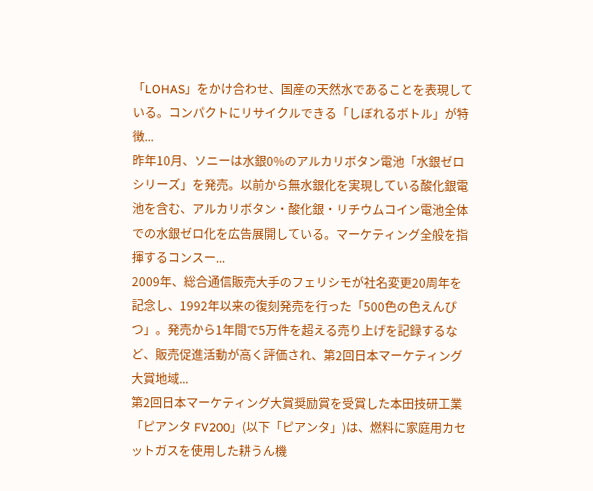「LOHAS」をかけ合わせ、国産の天然水であることを表現している。コンパクトにリサイクルできる「しぼれるボトル」が特徴...
昨年10月、ソニーは水銀0%のアルカリボタン電池「水銀ゼロシリーズ」を発売。以前から無水銀化を実現している酸化銀電池を含む、アルカリボタン・酸化銀・リチウムコイン電池全体での水銀ゼロ化を広告展開している。マーケティング全般を指揮するコンスー...
2009年、総合通信販売大手のフェリシモが社名変更20周年を記念し、1992年以来の復刻発売を行った「500色の色えんぴつ」。発売から1年間で5万件を超える売り上げを記録するなど、販売促進活動が高く評価され、第2回日本マーケティング大賞地域...
第2回日本マーケティング大賞奨励賞を受賞した本田技研工業「ピアンタ FV200」(以下「ピアンタ」)は、燃料に家庭用カセットガスを使用した耕うん機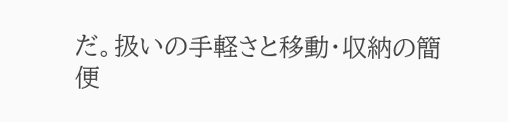だ。扱いの手軽さと移動・収納の簡便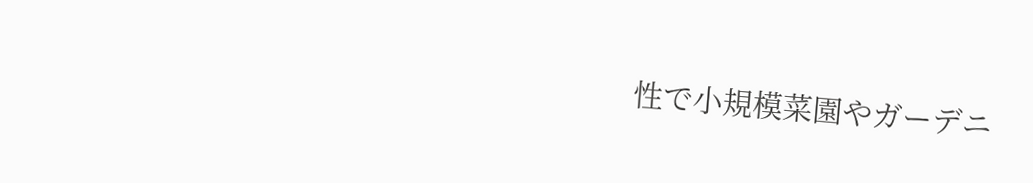性で小規模菜園やガーデニ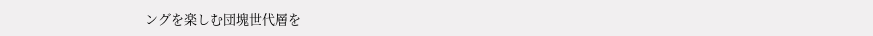ングを楽しむ団塊世代層を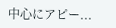中心にアピー...